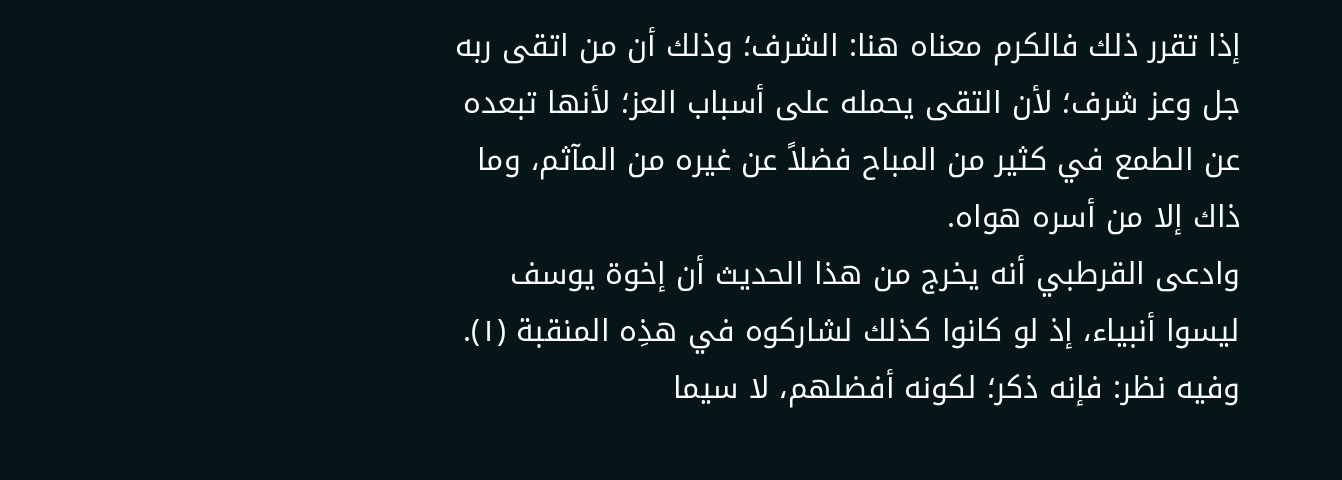إذا تقرر ذلك فالكرم معناه هنا: الشرف؛ وذلك أن من اتقى ربه جل وعز شرف؛ لأن التقى يحمله على أسباب العز؛ لأنها تبعده عن الطمع في كثير من المباح فضلاً عن غيره من المآثم، وما ذاك إلا من أسره هواه.
وادعى القرطبي أنه يخرج من هذا الحديث أن إخوة يوسف ليسوا أنبياء، إذ لو كانوا كذلك لشاركوه في هذِه المنقبة (١). وفيه نظر: فإنه ذكر؛ لكونه أفضلهم، لا سيما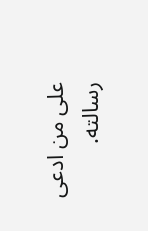على من ادعى رسالته.